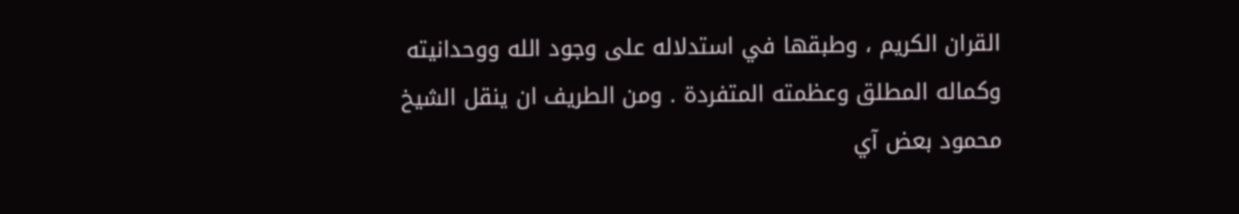القران الكريم ، وطبقها في استدلاله على وجود الله ووحدانيته وكماله المطلق وعظمته المتفردة . ومن الطريف ان ينقل الشيخ محمود بعض آي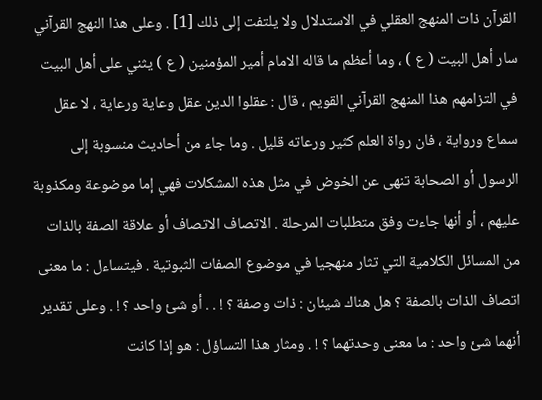القرآن ذات المنهج العقلي في الاستدلال ولا يلتفت إلى ذلك [1] . وعلى هذا النهج القرآني سار أهل البيت ( ع ) ، وما أعظم ما قاله الامام أمير المؤمنين ( ع ) يثني على أهل البيت في التزامهم هذا المنهج القرآني القويم ، قال : عقلوا الدين عقل وعاية ورعاية ، لا عقل سماع ورواية ، فان رواة العلم كثير ورعاته قليل . وما جاء من أحاديث منسوبة إلى الرسول أو الصحابة تنهى عن الخوض في مثل هذه المشكلات فهي إما موضوعة ومكذوبة عليهم ، أو أنها جاءت وفق متطلبات المرحلة . الاتصاف الاتصاف أو علاقة الصفة بالذات من المسائل الكلامية التي تثار منهجيا في موضوع الصفات الثبوتية . فيتساءل : ما معنى اتصاف الذات بالصفة ؟ هل هناك شيئان : ذات وصفة ؟ ! . . أو شئ واحد ؟ ! . وعلى تقدير أنهما شئ واحد : ما معنى وحدتهما ؟ ! . ومثار هذا التساؤل : هو إذا كانت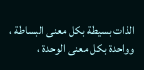الذات بسيطة بكل معنى البساطة ، وواحدة بكل معنى الوحدة ،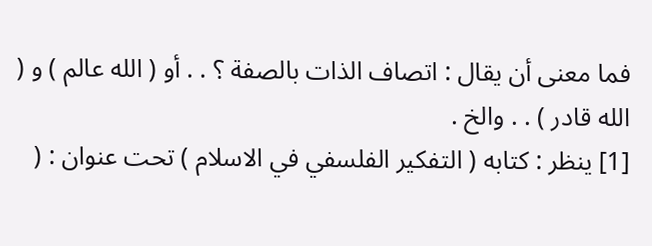فما معنى أن يقال : اتصاف الذات بالصفة ؟ . . أو ( الله عالم ) و ( الله قادر ) . . والخ .
[1] ينظر : كتابه ( التفكير الفلسفي في الاسلام ) تحت عنوان : (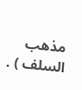مذهب السلف ) .